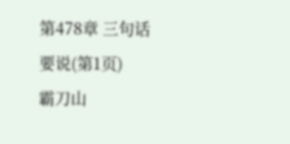第478章 三句话要说(第1页)
霸刀山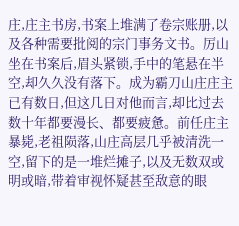庄,庄主书房,书案上堆满了卷宗账册,以及各种需要批阅的宗门事务文书。厉山坐在书案后,眉头紧锁,手中的笔悬在半空,却久久没有落下。成为霸刀山庄庄主已有数日,但这几日对他而言,却比过去数十年都要漫长、都要疲惫。前任庄主暴毙,老祖陨落,山庄高层几乎被清洗一空,留下的是一堆烂摊子,以及无数双或明或暗,带着审视怀疑甚至敌意的眼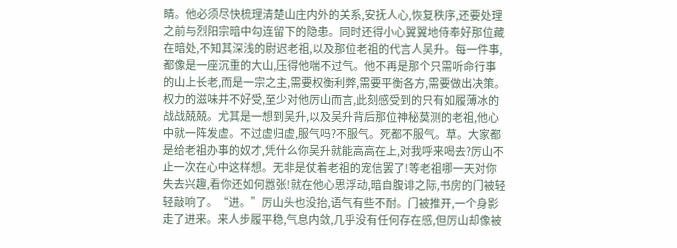睛。他必须尽快梳理清楚山庄内外的关系,安抚人心,恢复秩序,还要处理之前与烈阳宗暗中勾连留下的隐患。同时还得小心翼翼地侍奉好那位藏在暗处,不知其深浅的尉迟老祖,以及那位老祖的代言人吴升。每一件事,都像是一座沉重的大山,压得他喘不过气。他不再是那个只需听命行事的山上长老,而是一宗之主,需要权衡利弊,需要平衡各方,需要做出决策。权力的滋味并不好受,至少对他厉山而言,此刻感受到的只有如履薄冰的战战兢兢。尤其是一想到吴升,以及吴升背后那位神秘莫测的老祖,他心中就一阵发虚。不过虚归虚,服气吗?不服气。死都不服气。草。大家都是给老祖办事的奴才,凭什么你吴升就能高高在上,对我呼来喝去?厉山不止一次在心中这样想。无非是仗着老祖的宠信罢了!等老祖哪一天对你失去兴趣,看你还如何嚣张!就在他心思浮动,暗自腹诽之际,书房的门被轻轻敲响了。“进。”厉山头也没抬,语气有些不耐。门被推开,一个身影走了进来。来人步履平稳,气息内敛,几乎没有任何存在感,但厉山却像被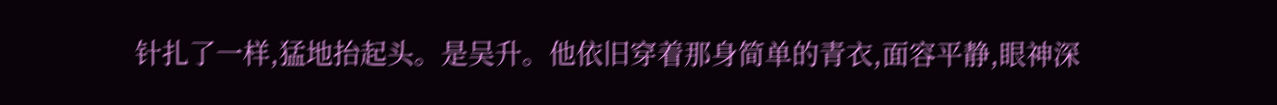针扎了一样,猛地抬起头。是吴升。他依旧穿着那身简单的青衣,面容平静,眼神深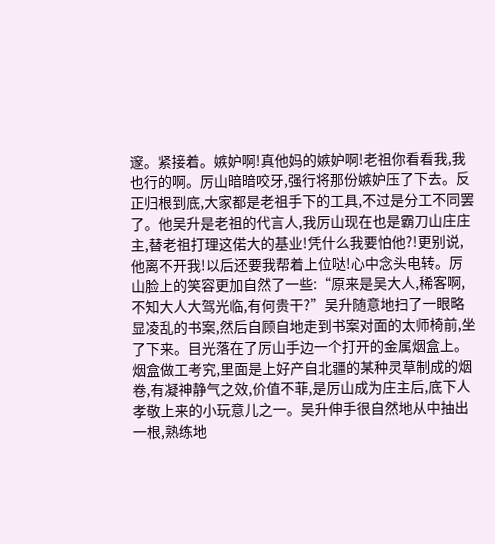邃。紧接着。嫉妒啊!真他妈的嫉妒啊!老祖你看看我,我也行的啊。厉山暗暗咬牙,强行将那份嫉妒压了下去。反正归根到底,大家都是老祖手下的工具,不过是分工不同罢了。他吴升是老祖的代言人,我厉山现在也是霸刀山庄庄主,替老祖打理这偌大的基业!凭什么我要怕他?!更别说,他离不开我!以后还要我帮着上位哒!心中念头电转。厉山脸上的笑容更加自然了一些:“原来是吴大人,稀客啊,不知大人大驾光临,有何贵干?”吴升随意地扫了一眼略显凌乱的书案,然后自顾自地走到书案对面的太师椅前,坐了下来。目光落在了厉山手边一个打开的金属烟盒上。烟盒做工考究,里面是上好产自北疆的某种灵草制成的烟卷,有凝神静气之效,价值不菲,是厉山成为庄主后,底下人孝敬上来的小玩意儿之一。吴升伸手很自然地从中抽出一根,熟练地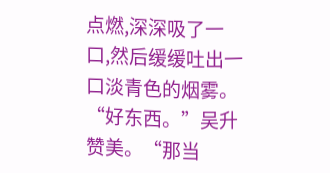点燃,深深吸了一口,然后缓缓吐出一口淡青色的烟雾。“好东西。”吴升赞美。“那当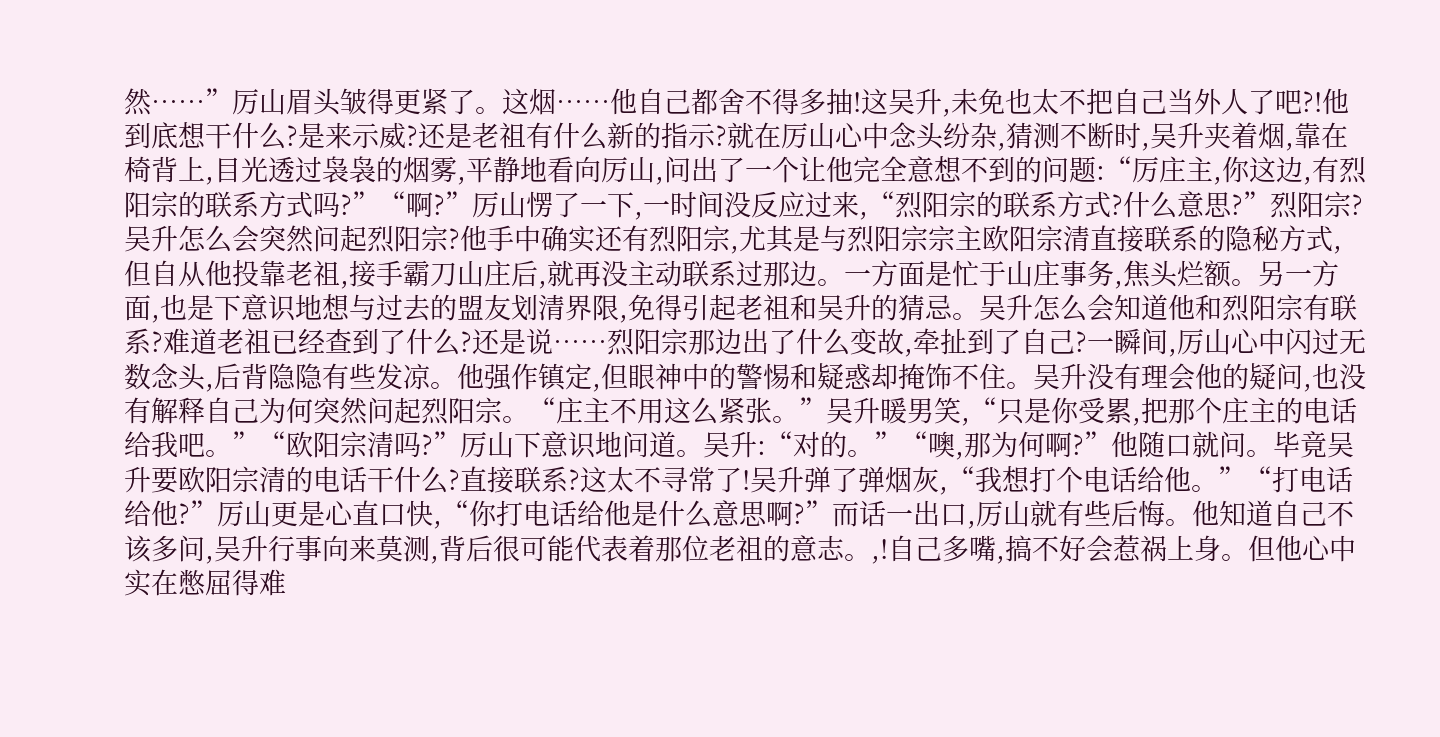然……”厉山眉头皱得更紧了。这烟……他自己都舍不得多抽!这吴升,未免也太不把自己当外人了吧?!他到底想干什么?是来示威?还是老祖有什么新的指示?就在厉山心中念头纷杂,猜测不断时,吴升夹着烟,靠在椅背上,目光透过袅袅的烟雾,平静地看向厉山,问出了一个让他完全意想不到的问题:“厉庄主,你这边,有烈阳宗的联系方式吗?”“啊?”厉山愣了一下,一时间没反应过来,“烈阳宗的联系方式?什么意思?”烈阳宗?吴升怎么会突然问起烈阳宗?他手中确实还有烈阳宗,尤其是与烈阳宗宗主欧阳宗清直接联系的隐秘方式,但自从他投靠老祖,接手霸刀山庄后,就再没主动联系过那边。一方面是忙于山庄事务,焦头烂额。另一方面,也是下意识地想与过去的盟友划清界限,免得引起老祖和吴升的猜忌。吴升怎么会知道他和烈阳宗有联系?难道老祖已经查到了什么?还是说……烈阳宗那边出了什么变故,牵扯到了自己?一瞬间,厉山心中闪过无数念头,后背隐隐有些发凉。他强作镇定,但眼神中的警惕和疑惑却掩饰不住。吴升没有理会他的疑问,也没有解释自己为何突然问起烈阳宗。“庄主不用这么紧张。”吴升暖男笑,“只是你受累,把那个庄主的电话给我吧。”“欧阳宗清吗?”厉山下意识地问道。吴升:“对的。”“噢,那为何啊?”他随口就问。毕竟吴升要欧阳宗清的电话干什么?直接联系?这太不寻常了!吴升弹了弹烟灰,“我想打个电话给他。”“打电话给他?”厉山更是心直口快,“你打电话给他是什么意思啊?”而话一出口,厉山就有些后悔。他知道自己不该多问,吴升行事向来莫测,背后很可能代表着那位老祖的意志。,!自己多嘴,搞不好会惹祸上身。但他心中实在憋屈得难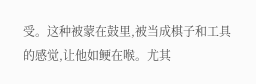受。这种被蒙在鼓里,被当成棋子和工具的感觉,让他如鲠在喉。尤其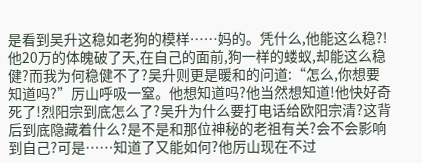是看到吴升这稳如老狗的模样……妈的。凭什么,他能这么稳?!他20万的体魄破了天,在自己的面前,狗一样的蝼蚁,却能这么稳健?而我为何稳健不了?吴升则更是暖和的问道:“怎么,你想要知道吗?”厉山呼吸一窒。他想知道吗?他当然想知道!他快好奇死了!烈阳宗到底怎么了?吴升为什么要打电话给欧阳宗清?这背后到底隐藏着什么?是不是和那位神秘的老祖有关?会不会影响到自己?可是……知道了又能如何?他厉山现在不过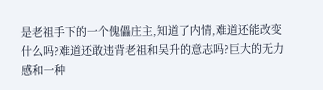是老祖手下的一个傀儡庄主,知道了内情,难道还能改变什么吗?难道还敢违背老祖和吴升的意志吗?巨大的无力感和一种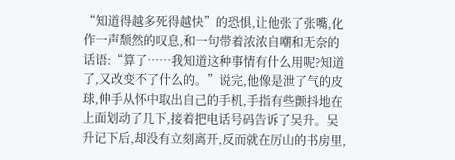“知道得越多死得越快”的恐惧,让他张了张嘴,化作一声颓然的叹息,和一句带着浓浓自嘲和无奈的话语:“算了……我知道这种事情有什么用呢?知道了,又改变不了什么的。”说完,他像是泄了气的皮球,伸手从怀中取出自己的手机,手指有些颤抖地在上面划动了几下,接着把电话号码告诉了吴升。吴升记下后,却没有立刻离开,反而就在厉山的书房里,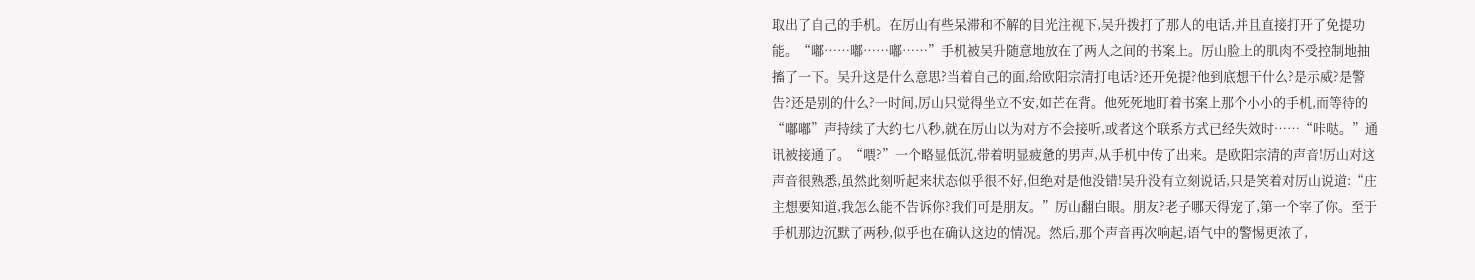取出了自己的手机。在厉山有些呆滞和不解的目光注视下,吴升拨打了那人的电话,并且直接打开了免提功能。“嘟……嘟……嘟……”手机被吴升随意地放在了两人之间的书案上。厉山脸上的肌肉不受控制地抽搐了一下。吴升这是什么意思?当着自己的面,给欧阳宗清打电话?还开免提?他到底想干什么?是示威?是警告?还是别的什么?一时间,厉山只觉得坐立不安,如芒在背。他死死地盯着书案上那个小小的手机,而等待的“嘟嘟”声持续了大约七八秒,就在厉山以为对方不会接听,或者这个联系方式已经失效时……“咔哒。”通讯被接通了。“喂?”一个略显低沉,带着明显疲惫的男声,从手机中传了出来。是欧阳宗清的声音!厉山对这声音很熟悉,虽然此刻听起来状态似乎很不好,但绝对是他没错!吴升没有立刻说话,只是笑着对厉山说道:“庄主想要知道,我怎么能不告诉你?我们可是朋友。”厉山翻白眼。朋友?老子哪天得宠了,第一个宰了你。至于手机那边沉默了两秒,似乎也在确认这边的情况。然后,那个声音再次响起,语气中的警惕更浓了,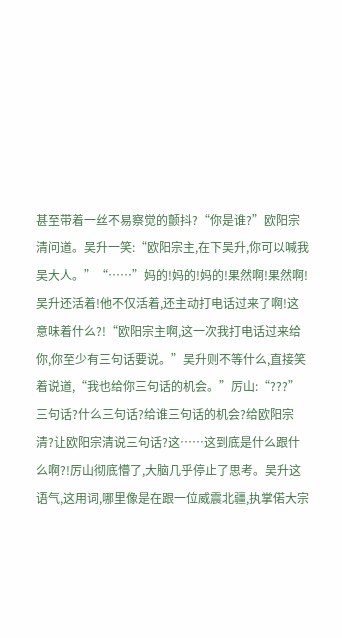甚至带着一丝不易察觉的颤抖?“你是谁?”欧阳宗清问道。吴升一笑:“欧阳宗主,在下吴升,你可以喊我吴大人。”“……”妈的!妈的!妈的!果然啊!果然啊!吴升还活着!他不仅活着,还主动打电话过来了啊!这意味着什么?!“欧阳宗主啊,这一次我打电话过来给你,你至少有三句话要说。”吴升则不等什么,直接笑着说道,“我也给你三句话的机会。”厉山:“???”三句话?什么三句话?给谁三句话的机会?给欧阳宗清?让欧阳宗清说三句话?这……这到底是什么跟什么啊?!厉山彻底懵了,大脑几乎停止了思考。吴升这语气,这用词,哪里像是在跟一位威震北疆,执掌偌大宗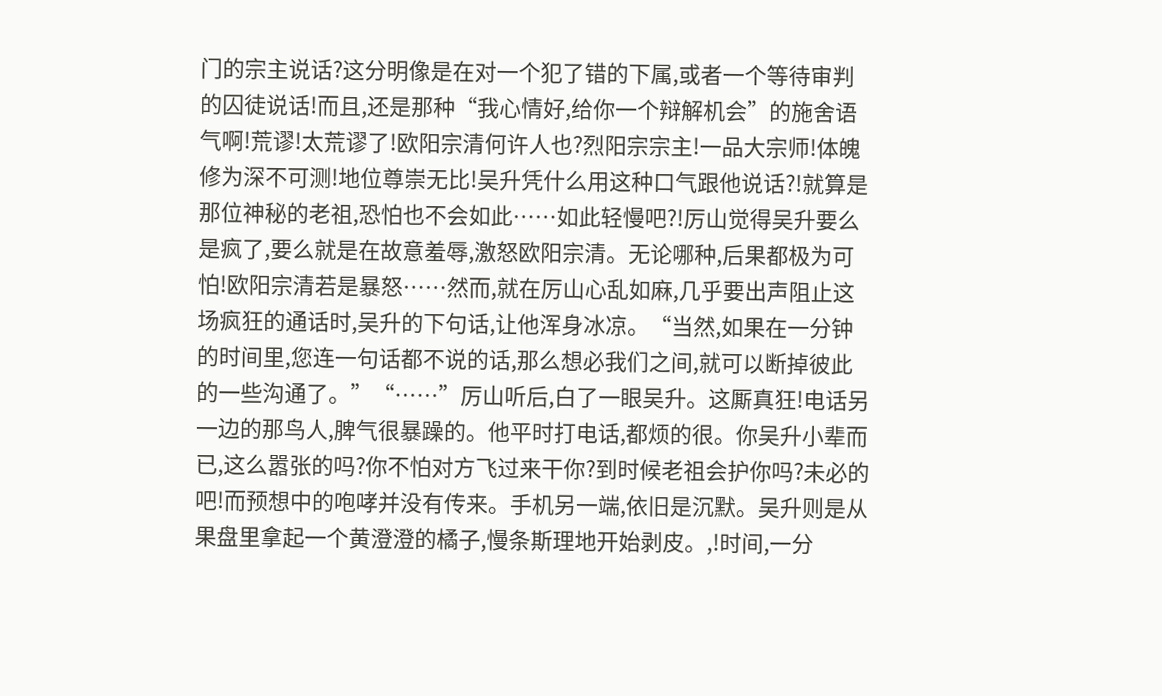门的宗主说话?这分明像是在对一个犯了错的下属,或者一个等待审判的囚徒说话!而且,还是那种“我心情好,给你一个辩解机会”的施舍语气啊!荒谬!太荒谬了!欧阳宗清何许人也?烈阳宗宗主!一品大宗师!体魄修为深不可测!地位尊崇无比!吴升凭什么用这种口气跟他说话?!就算是那位神秘的老祖,恐怕也不会如此……如此轻慢吧?!厉山觉得吴升要么是疯了,要么就是在故意羞辱,激怒欧阳宗清。无论哪种,后果都极为可怕!欧阳宗清若是暴怒……然而,就在厉山心乱如麻,几乎要出声阻止这场疯狂的通话时,吴升的下句话,让他浑身冰凉。“当然,如果在一分钟的时间里,您连一句话都不说的话,那么想必我们之间,就可以断掉彼此的一些沟通了。”“……”厉山听后,白了一眼吴升。这厮真狂!电话另一边的那鸟人,脾气很暴躁的。他平时打电话,都烦的很。你吴升小辈而已,这么嚣张的吗?你不怕对方飞过来干你?到时候老祖会护你吗?未必的吧!而预想中的咆哮并没有传来。手机另一端,依旧是沉默。吴升则是从果盘里拿起一个黄澄澄的橘子,慢条斯理地开始剥皮。,!时间,一分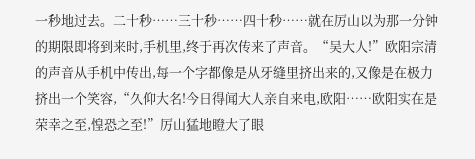一秒地过去。二十秒……三十秒……四十秒……就在厉山以为那一分钟的期限即将到来时,手机里,终于再次传来了声音。“吴大人!”欧阳宗清的声音从手机中传出,每一个字都像是从牙缝里挤出来的,又像是在极力挤出一个笑容,“久仰大名!今日得闻大人亲自来电,欧阳……欧阳实在是荣幸之至,惶恐之至!”厉山猛地瞪大了眼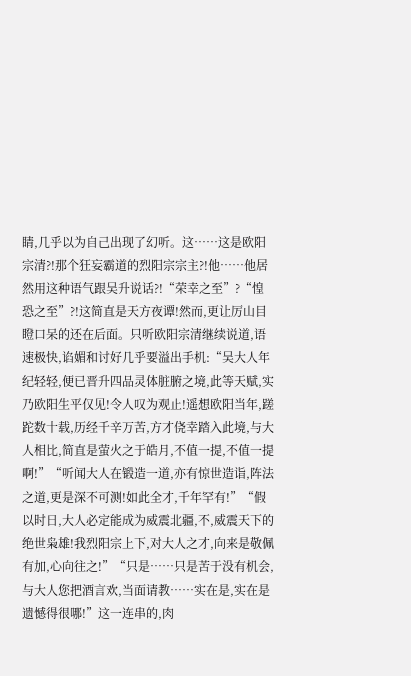睛,几乎以为自己出现了幻听。这……这是欧阳宗清?!那个狂妄霸道的烈阳宗宗主?!他……他居然用这种语气跟吴升说话?!“荣幸之至”?“惶恐之至”?!这简直是天方夜谭!然而,更让厉山目瞪口呆的还在后面。只听欧阳宗清继续说道,语速极快,谄媚和讨好几乎要溢出手机:“吴大人年纪轻轻,便已晋升四品灵体脏腑之境,此等天赋,实乃欧阳生平仅见!令人叹为观止!遥想欧阳当年,蹉跎数十载,历经千辛万苦,方才侥幸踏入此境,与大人相比,简直是萤火之于皓月,不值一提,不值一提啊!”“听闻大人在锻造一道,亦有惊世造诣,阵法之道,更是深不可测!如此全才,千年罕有!”“假以时日,大人必定能成为威震北疆,不,威震天下的绝世枭雄!我烈阳宗上下,对大人之才,向来是敬佩有加,心向往之!”“只是……只是苦于没有机会,与大人您把酒言欢,当面请教……实在是,实在是遗憾得很哪!”这一连串的,肉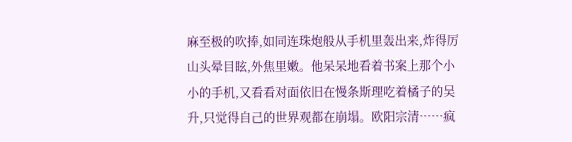麻至极的吹捧,如同连珠炮般从手机里轰出来,炸得厉山头晕目眩,外焦里嫩。他呆呆地看着书案上那个小小的手机,又看看对面依旧在慢条斯理吃着橘子的吴升,只觉得自己的世界观都在崩塌。欧阳宗清……疯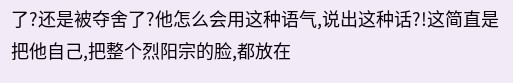了?还是被夺舍了?他怎么会用这种语气,说出这种话?!这简直是把他自己,把整个烈阳宗的脸,都放在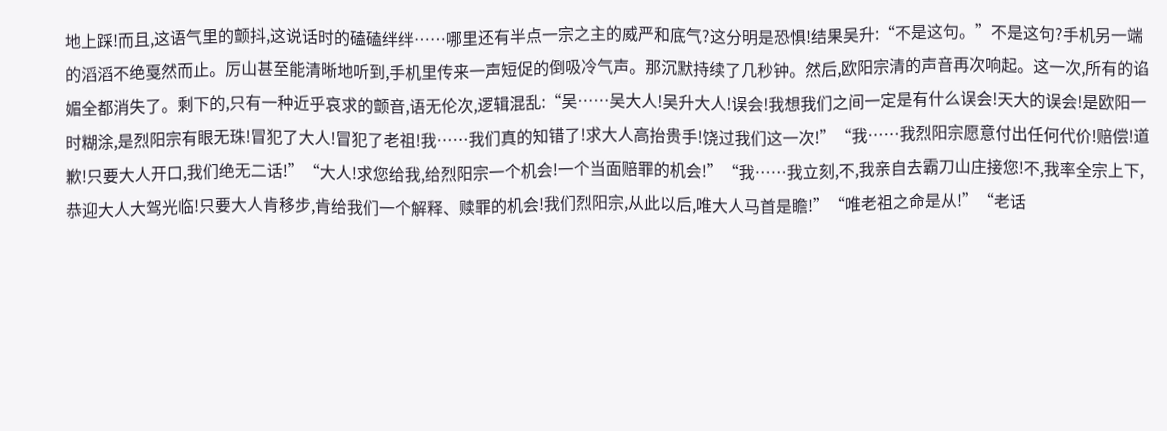地上踩!而且,这语气里的颤抖,这说话时的磕磕绊绊……哪里还有半点一宗之主的威严和底气?这分明是恐惧!结果吴升:“不是这句。”不是这句?手机另一端的滔滔不绝戛然而止。厉山甚至能清晰地听到,手机里传来一声短促的倒吸冷气声。那沉默持续了几秒钟。然后,欧阳宗清的声音再次响起。这一次,所有的谄媚全都消失了。剩下的,只有一种近乎哀求的颤音,语无伦次,逻辑混乱:“吴……吴大人!吴升大人!误会!我想我们之间一定是有什么误会!天大的误会!是欧阳一时糊涂,是烈阳宗有眼无珠!冒犯了大人!冒犯了老祖!我……我们真的知错了!求大人高抬贵手!饶过我们这一次!”“我……我烈阳宗愿意付出任何代价!赔偿!道歉!只要大人开口,我们绝无二话!”“大人!求您给我,给烈阳宗一个机会!一个当面赔罪的机会!”“我……我立刻,不,我亲自去霸刀山庄接您!不,我率全宗上下,恭迎大人大驾光临!只要大人肯移步,肯给我们一个解释、赎罪的机会!我们烈阳宗,从此以后,唯大人马首是瞻!”“唯老祖之命是从!”“老话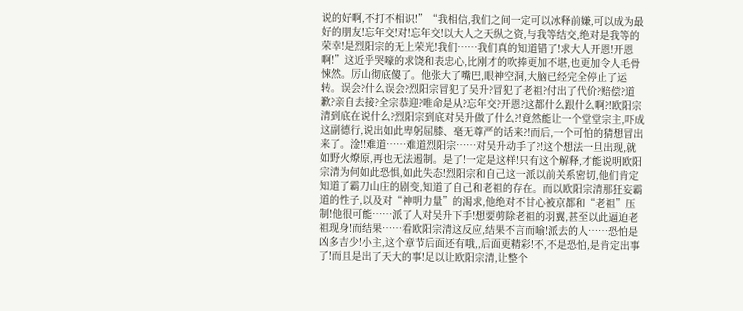说的好啊,不打不相识!”“我相信,我们之间一定可以冰释前嫌,可以成为最好的朋友!忘年交!对!忘年交!以大人之天纵之资,与我等结交,绝对是我等的荣幸!是烈阳宗的无上荣光!我们……我们真的知道错了!求大人开恩!开恩啊!”这近乎哭嚎的求饶和表忠心,比刚才的吹捧更加不堪,也更加令人毛骨悚然。厉山彻底傻了。他张大了嘴巴,眼神空洞,大脑已经完全停止了运转。误会?什么误会?烈阳宗冒犯了吴升?冒犯了老祖?付出了代价?赔偿?道歉?亲自去接?全宗恭迎?唯命是从?忘年交?开恩?这都什么跟什么啊?!欧阳宗清到底在说什么?烈阳宗到底对吴升做了什么?!竟然能让一个堂堂宗主,吓成这副德行,说出如此卑躬屈膝、毫无尊严的话来?!而后,一个可怕的猜想冒出来了。淦!!难道……难道烈阳宗……对吴升动手了?!这个想法一旦出现,就如野火燎原,再也无法遏制。是了!一定是这样!只有这个解释,才能说明欧阳宗清为何如此恐惧,如此失态!烈阳宗和自己这一派以前关系密切,他们肯定知道了霸刀山庄的剧变,知道了自己和老祖的存在。而以欧阳宗清那狂妄霸道的性子,以及对“神明力量”的渴求,他绝对不甘心被京都和“老祖”压制!他很可能……派了人对吴升下手!想要剪除老祖的羽翼,甚至以此逼迫老祖现身!而结果……看欧阳宗清这反应,结果不言而喻!派去的人……恐怕是凶多吉少!小主,这个章节后面还有哦,,后面更精彩!不,不是恐怕,是肯定出事了!而且是出了天大的事!足以让欧阳宗清,让整个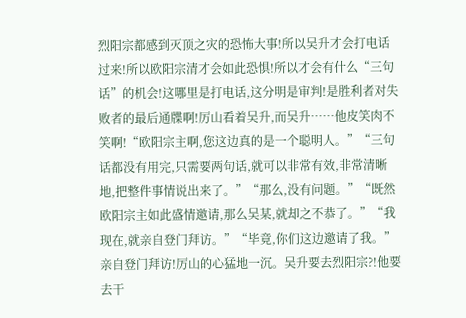烈阳宗都感到灭顶之灾的恐怖大事!所以吴升才会打电话过来!所以欧阳宗清才会如此恐惧!所以才会有什么“三句话”的机会!这哪里是打电话,这分明是审判!是胜利者对失败者的最后通牒啊!厉山看着吴升,而吴升……他皮笑肉不笑啊!“欧阳宗主啊,您这边真的是一个聪明人。”“三句话都没有用完,只需要两句话,就可以非常有效,非常清晰地,把整件事情说出来了。”“那么,没有问题。”“既然欧阳宗主如此盛情邀请,那么吴某,就却之不恭了。”“我现在,就亲自登门拜访。”“毕竟,你们这边邀请了我。”亲自登门拜访!厉山的心猛地一沉。吴升要去烈阳宗?!他要去干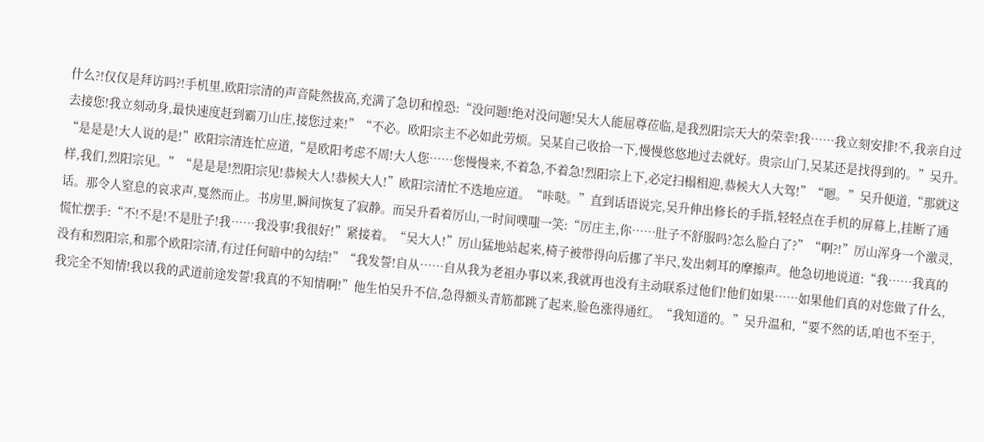什么?!仅仅是拜访吗?!手机里,欧阳宗清的声音陡然拔高,充满了急切和惶恐:“没问题!绝对没问题!吴大人能屈尊莅临,是我烈阳宗天大的荣幸!我……我立刻安排!不,我亲自过去接您!我立刻动身,最快速度赶到霸刀山庄,接您过来!”“不必。欧阳宗主不必如此劳烦。吴某自己收拾一下,慢慢悠悠地过去就好。贵宗山门,吴某还是找得到的。”吴升。“是是是!大人说的是!”欧阳宗清连忙应道,“是欧阳考虑不周!大人您……您慢慢来,不着急,不着急!烈阳宗上下,必定扫榻相迎,恭候大人大驾!”“嗯。”吴升便道,“那就这样,我们,烈阳宗见。”“是是是!烈阳宗见!恭候大人!恭候大人!”欧阳宗清忙不迭地应道。“咔哒。”直到话语说完,吴升伸出修长的手指,轻轻点在手机的屏幕上,挂断了通话。那令人窒息的哀求声,戛然而止。书房里,瞬间恢复了寂静。而吴升看着厉山,一时间噗嗤一笑:“厉庄主,你……肚子不舒服吗?怎么脸白了?”“啊?!”厉山浑身一个激灵,慌忙摆手:“不!不是!不是肚子!我……我没事!我很好!”紧接着。“吴大人!”厉山猛地站起来,椅子被带得向后挪了半尺,发出刺耳的摩擦声。他急切地说道:“我……我真的没有和烈阳宗,和那个欧阳宗清,有过任何暗中的勾结!”“我发誓!自从……自从我为老祖办事以来,我就再也没有主动联系过他们!他们如果……如果他们真的对您做了什么,我完全不知情!我以我的武道前途发誓!我真的不知情啊!”他生怕吴升不信,急得额头青筋都跳了起来,脸色涨得通红。“我知道的。”吴升温和,“要不然的话,咱也不至于,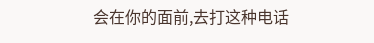会在你的面前,去打这种电话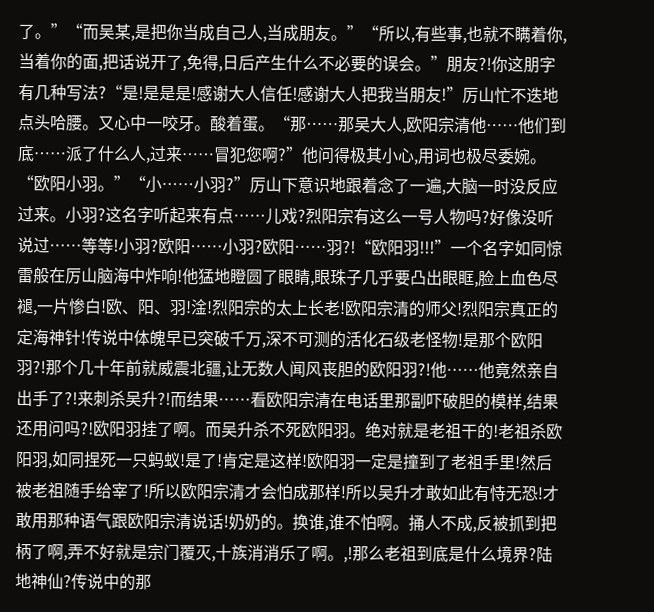了。”“而吴某,是把你当成自己人,当成朋友。”“所以,有些事,也就不瞒着你,当着你的面,把话说开了,免得,日后产生什么不必要的误会。”朋友?!你这朋字有几种写法?“是!是是是!感谢大人信任!感谢大人把我当朋友!”厉山忙不迭地点头哈腰。又心中一咬牙。酸着蛋。“那……那吴大人,欧阳宗清他……他们到底……派了什么人,过来……冒犯您啊?”他问得极其小心,用词也极尽委婉。“欧阳小羽。”“小……小羽?”厉山下意识地跟着念了一遍,大脑一时没反应过来。小羽?这名字听起来有点……儿戏?烈阳宗有这么一号人物吗?好像没听说过……等等!小羽?欧阳……小羽?欧阳……羽?!“欧阳羽!!!”一个名字如同惊雷般在厉山脑海中炸响!他猛地瞪圆了眼睛,眼珠子几乎要凸出眼眶,脸上血色尽褪,一片惨白!欧、阳、羽!淦!烈阳宗的太上长老!欧阳宗清的师父!烈阳宗真正的定海神针!传说中体魄早已突破千万,深不可测的活化石级老怪物!是那个欧阳羽?!那个几十年前就威震北疆,让无数人闻风丧胆的欧阳羽?!他……他竟然亲自出手了?!来刺杀吴升?!而结果……看欧阳宗清在电话里那副吓破胆的模样,结果还用问吗?!欧阳羽挂了啊。而吴升杀不死欧阳羽。绝对就是老祖干的!老祖杀欧阳羽,如同捏死一只蚂蚁!是了!肯定是这样!欧阳羽一定是撞到了老祖手里!然后被老祖随手给宰了!所以欧阳宗清才会怕成那样!所以吴升才敢如此有恃无恐!才敢用那种语气跟欧阳宗清说话!奶奶的。换谁,谁不怕啊。捅人不成,反被抓到把柄了啊,弄不好就是宗门覆灭,十族消消乐了啊。,!那么老祖到底是什么境界?陆地神仙?传说中的那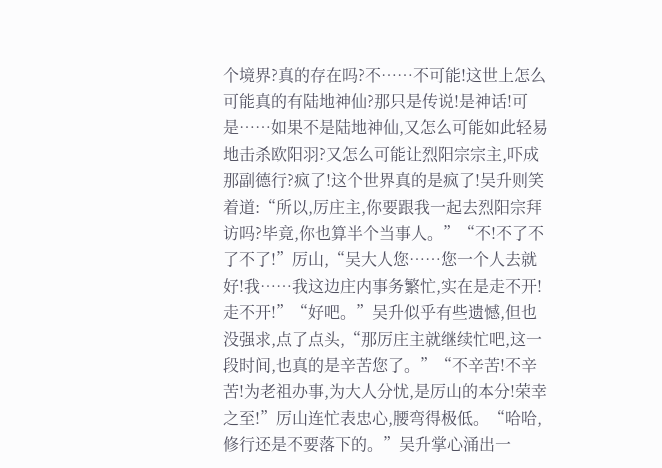个境界?真的存在吗?不……不可能!这世上怎么可能真的有陆地神仙?那只是传说!是神话!可是……如果不是陆地神仙,又怎么可能如此轻易地击杀欧阳羽?又怎么可能让烈阳宗宗主,吓成那副德行?疯了!这个世界真的是疯了!吴升则笑着道:“所以,厉庄主,你要跟我一起去烈阳宗拜访吗?毕竟,你也算半个当事人。”“不!不了不了不了!”厉山,“吴大人您……您一个人去就好!我……我这边庄内事务繁忙,实在是走不开!走不开!”“好吧。”吴升似乎有些遗憾,但也没强求,点了点头,“那厉庄主就继续忙吧,这一段时间,也真的是辛苦您了。”“不辛苦!不辛苦!为老祖办事,为大人分忧,是厉山的本分!荣幸之至!”厉山连忙表忠心,腰弯得极低。“哈哈,修行还是不要落下的。”吴升掌心涌出一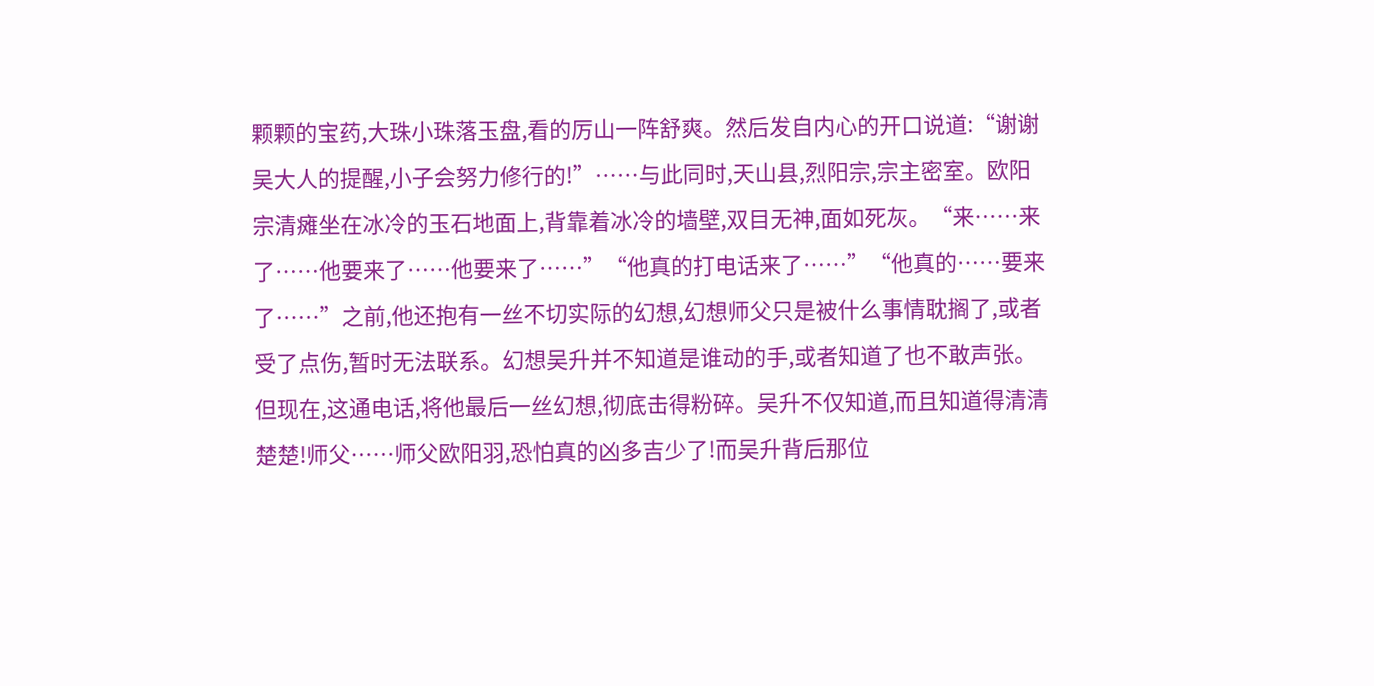颗颗的宝药,大珠小珠落玉盘,看的厉山一阵舒爽。然后发自内心的开口说道:“谢谢吴大人的提醒,小子会努力修行的!”……与此同时,天山县,烈阳宗,宗主密室。欧阳宗清瘫坐在冰冷的玉石地面上,背靠着冰冷的墙壁,双目无神,面如死灰。“来……来了……他要来了……他要来了……”“他真的打电话来了……”“他真的……要来了……”之前,他还抱有一丝不切实际的幻想,幻想师父只是被什么事情耽搁了,或者受了点伤,暂时无法联系。幻想吴升并不知道是谁动的手,或者知道了也不敢声张。但现在,这通电话,将他最后一丝幻想,彻底击得粉碎。吴升不仅知道,而且知道得清清楚楚!师父……师父欧阳羽,恐怕真的凶多吉少了!而吴升背后那位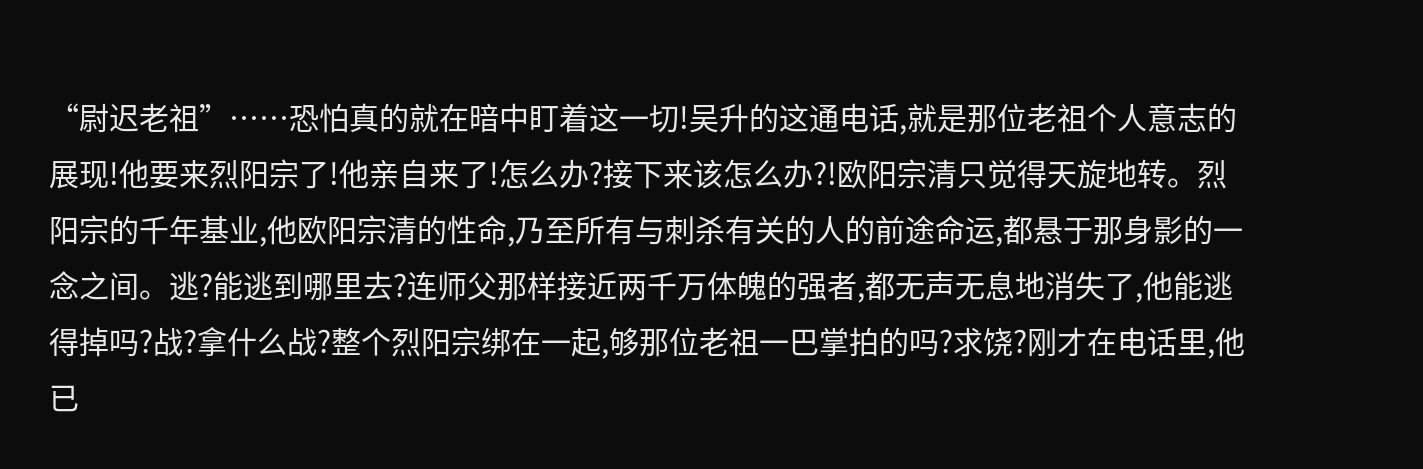“尉迟老祖”……恐怕真的就在暗中盯着这一切!吴升的这通电话,就是那位老祖个人意志的展现!他要来烈阳宗了!他亲自来了!怎么办?接下来该怎么办?!欧阳宗清只觉得天旋地转。烈阳宗的千年基业,他欧阳宗清的性命,乃至所有与刺杀有关的人的前途命运,都悬于那身影的一念之间。逃?能逃到哪里去?连师父那样接近两千万体魄的强者,都无声无息地消失了,他能逃得掉吗?战?拿什么战?整个烈阳宗绑在一起,够那位老祖一巴掌拍的吗?求饶?刚才在电话里,他已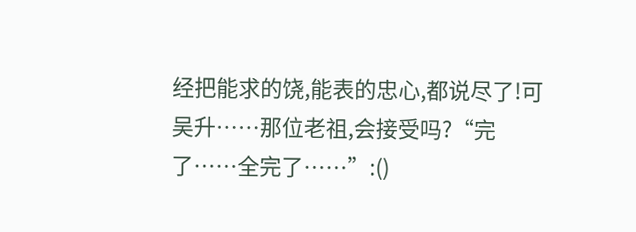经把能求的饶,能表的忠心,都说尽了!可吴升……那位老祖,会接受吗?“完了……全完了……”:()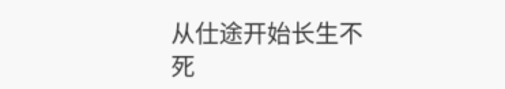从仕途开始长生不死